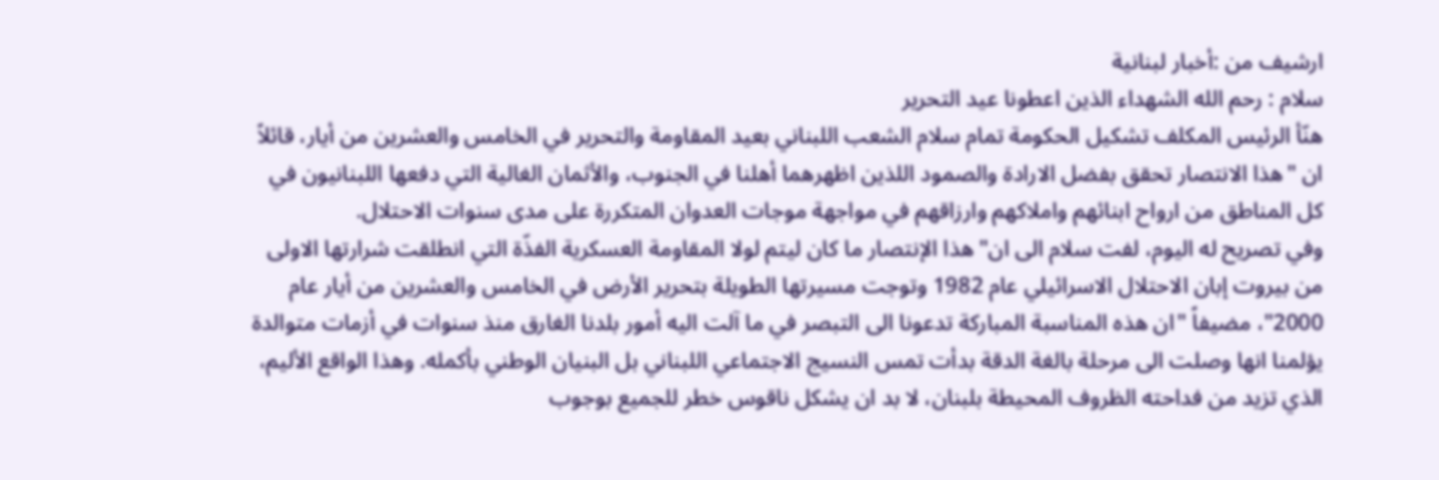ارشيف من :أخبار لبنانية
سلام : رحم الله الشهداء الذين اعطونا عيد التحرير
هنّأ الرئيس المكلف تشكيل الحكومة تمام سلام الشعب اللبناني بعيد المقاومة والتحرير في الخامس والعشرين من أيار، قائلاً ان "هذا الانتصار تحقق بفضل الارادة والصمود اللذين اظهرهما أهلنا في الجنوب، والأثمان الغالية التي دفعها اللبنانيون في كل المناطق من ارواح ابنائهم واملاكهم وارزاقهم في مواجهة موجات العدوان المتكررة على مدى سنوات الاحتلال.
وفي تصريح له اليوم، لفت سلام الى ان" هذا الإنتصار ما كان ليتم لولا المقاومة العسكرية الفذّة التي انطلقت شرارتها الاولى من بيروت إبان الاحتلال الاسرائيلي عام 1982 وتوجت مسيرتها الطويلة بتحرير الأرض في الخامس والعشرين من أيار عام 2000"، مضيفاً "ان هذه المناسبة المباركة تدعونا الى التبصر في ما آلت اليه أمور بلدنا الغارق منذ سنوات في أزمات متوالدة يؤلمنا انها وصلت الى مرحلة بالغة الدقة بدأت تمس النسيج الاجتماعي اللبناني بل البنيان الوطني بأكمله. وهذا الواقع الأليم، الذي تزيد من فداحته الظروف المحيطة بلبنان، لا بد ان يشكل ناقوس خطر للجميع بوجوب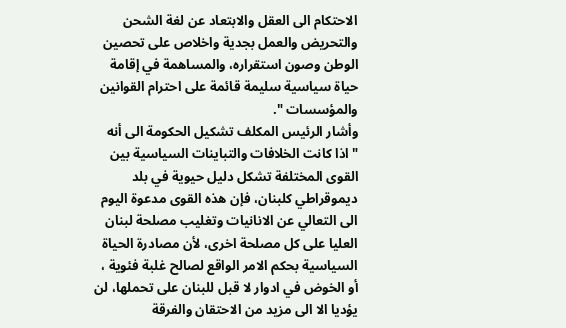الاحتكام الى العقل والابتعاد عن لغة الشحن والتحريض والعمل بجدية واخلاص على تحصين الوطن وصون استقراره، والمساهمة في إقامة حياة سياسية سليمة قائمة على احترام القوانين والمؤسسات ".
وأشار الرئيس المكلف تشكيل الحكومة الى أنه "اذا كانت الخلافات والتباينات السياسية بين القوى المختلفة تشكل دليل حيوية في بلد ديموقراطي كلبنان، فإن هذه القوى مدعوة اليوم الى التعالي عن الانانيات وتغليب مصلحة لبنان العليا على كل مصلحة اخرى، لأن مصادرة الحياة السياسية بحكم الامر الواقع لصالح غلبة فئوية ، أو الخوض في ادوار لا قبل للبنان على تحملها، لن يؤديا الا الى مزيد من الاحتقان والفرقة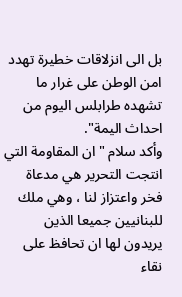بل الى انزلاقات خطيرة تهدد امن الوطن على غرار ما تشهده طرابلس اليوم من احداث اليمة".
وأكد سلام "ان المقاومة التي انتجت التحرير هي مدعاة فخر واعتزاز لنا ، وهي ملك للبنانيين جميعا الذين يريدون لها ان تحافظ على نقاء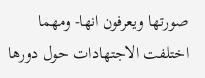صورتها ويعرفون انها- ومهما اختلفت الاجتهادات حول دورها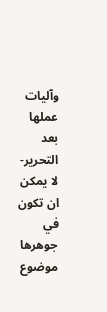وآليات عملها بعد التحرير- لا يمكن ان تكون في جوهرها موضوع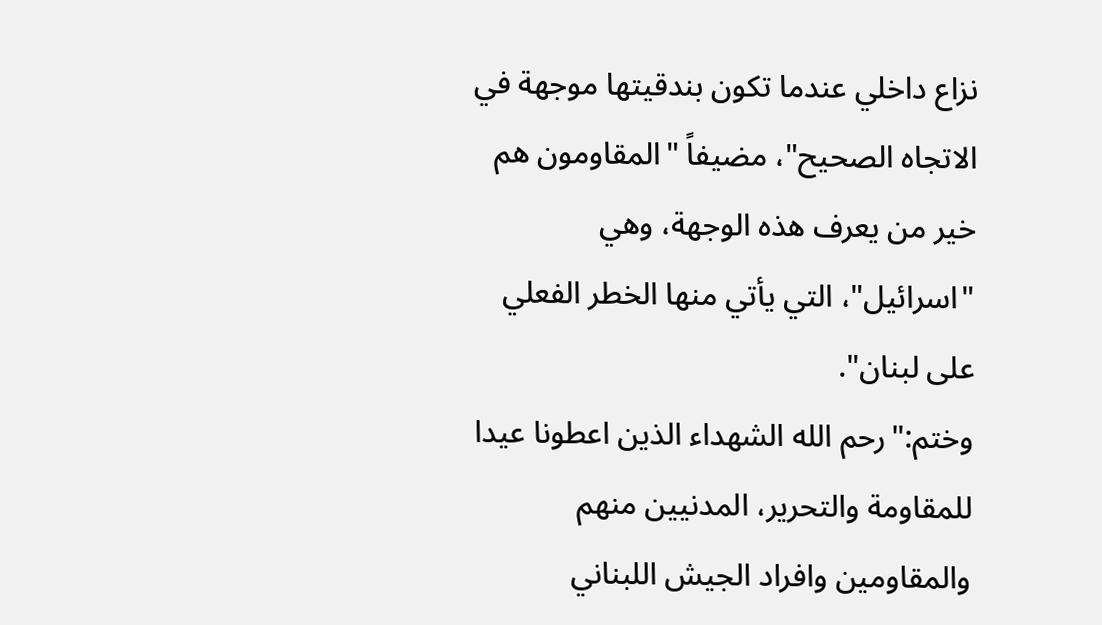نزاع داخلي عندما تكون بندقيتها موجهة في الاتجاه الصحيح"، مضيفاً "المقاومون هم خير من يعرف هذه الوجهة، وهي "اسرائيل"، التي يأتي منها الخطر الفعلي على لبنان".
وختم:"رحم الله الشهداء الذين اعطونا عيدا للمقاومة والتحرير، المدنيين منهم والمقاومين وافراد الجيش اللبناني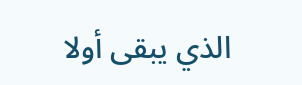الذي يبقى أولا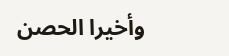وأخيرا الحصن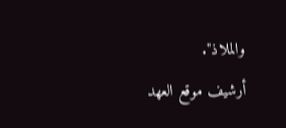والملاذ".
أرشيف موقع العهد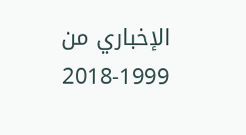الإخباري من 1999-2018